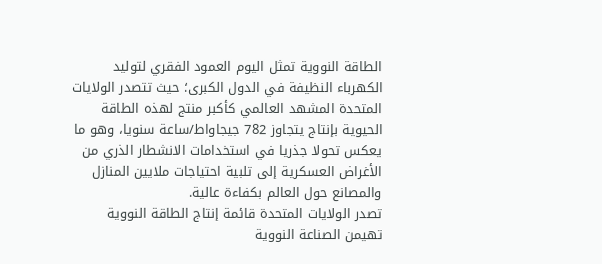الطاقة النووية تمثل اليوم العمود الفقري لتوليد الكهرباء النظيفة في الدول الكبرى؛ حيث تتصدر الولايات المتحدة المشهد العالمي كأكبر منتج لهذه الطاقة الحيوية بإنتاج يتجاوز 782 جيجاواط/ساعة سنويا، وهو ما يعكس تحولا جذريا في استخدامات الانشطار الذري من الأغراض العسكرية إلى تلبية احتياجات ملايين المنازل والمصانع حول العالم بكفاءة عالية.
تصدر الولايات المتحدة قائمة إنتاج الطاقة النووية
تهيمن الصناعة النووية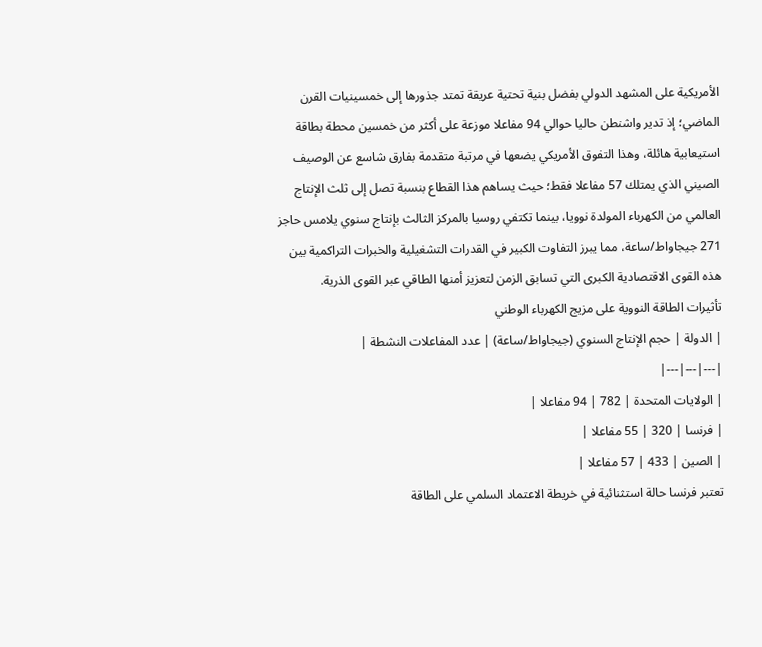الأمريكية على المشهد الدولي بفضل بنية تحتية عريقة تمتد جذورها إلى خمسينيات القرن الماضي؛ إذ تدير واشنطن حاليا حوالي 94 مفاعلا موزعة على أكثر من خمسين محطة بطاقة استيعابية هائلة، وهذا التفوق الأمريكي يضعها في مرتبة متقدمة بفارق شاسع عن الوصيف الصيني الذي يمتلك 57 مفاعلا فقط؛ حيث يساهم هذا القطاع بنسبة تصل إلى ثلث الإنتاج العالمي من الكهرباء المولدة نوويا، بينما تكتفي روسيا بالمركز الثالث بإنتاج سنوي يلامس حاجز 271 جيجاواط/ساعة، مما يبرز التفاوت الكبير في القدرات التشغيلية والخبرات التراكمية بين هذه القوى الاقتصادية الكبرى التي تسابق الزمن لتعزيز أمنها الطاقي عبر القوى الذرية.
تأثيرات الطاقة النووية على مزيج الكهرباء الوطني
| الدولة | حجم الإنتاج السنوي (جيجاواط/ساعة) | عدد المفاعلات النشطة |
|---|---|---|
| الولايات المتحدة | 782 | 94 مفاعلا |
| فرنسا | 320 | 55 مفاعلا |
| الصين | 433 | 57 مفاعلا |
تعتبر فرنسا حالة استثنائية في خريطة الاعتماد السلمي على الطاقة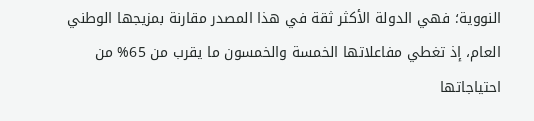النووية؛ فهي الدولة الأكثر ثقة في هذا المصدر مقارنة بمزيجها الوطني العام، إذ تغطي مفاعلاتها الخمسة والخمسون ما يقرب من 65% من احتياجاتها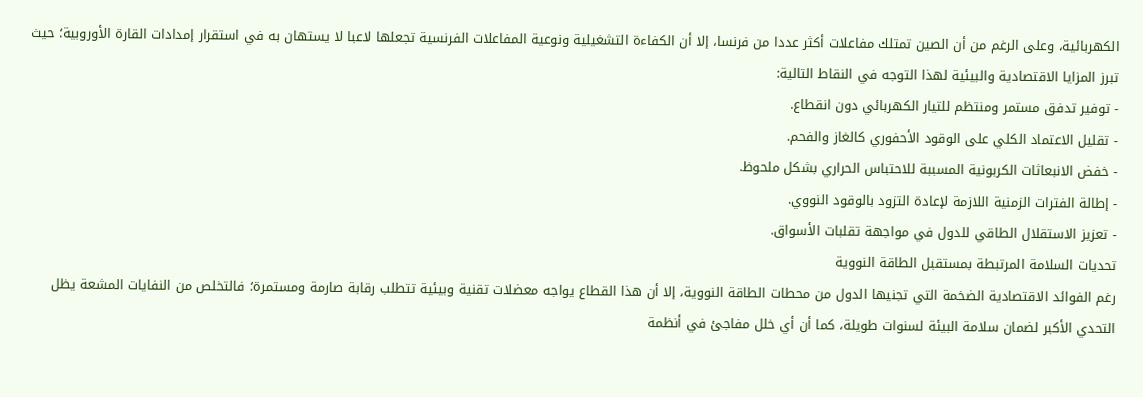الكهربائية، وعلى الرغم من أن الصين تمتلك مفاعلات أكثر عددا من فرنسا، إلا أن الكفاءة التشغيلية ونوعية المفاعلات الفرنسية تجعلها لاعبا لا يستهان به في استقرار إمدادات القارة الأوروبية؛ حيث تبرز المزايا الاقتصادية والبيئية لهذا التوجه في النقاط التالية:
- توفير تدفق مستمر ومنتظم للتيار الكهربائي دون انقطاع.
- تقليل الاعتماد الكلي على الوقود الأحفوري كالغاز والفحم.
- خفض الانبعاثات الكربونية المسببة للاحتباس الحراري بشكل ملحوظ.
- إطالة الفترات الزمنية اللازمة لإعادة التزود بالوقود النووي.
- تعزيز الاستقلال الطاقي للدول في مواجهة تقلبات الأسواق.
تحديات السلامة المرتبطة بمستقبل الطاقة النووية
رغم الفوائد الاقتصادية الضخمة التي تجنيها الدول من محطات الطاقة النووية، إلا أن هذا القطاع يواجه معضلات تقنية وبيئية تتطلب رقابة صارمة ومستمرة؛ فالتخلص من النفايات المشعة يظل التحدي الأكبر لضمان سلامة البيئة لسنوات طويلة، كما أن أي خلل مفاجئ في أنظمة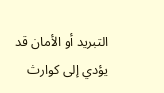التبريد أو الأمان قد يؤدي إلى كوارث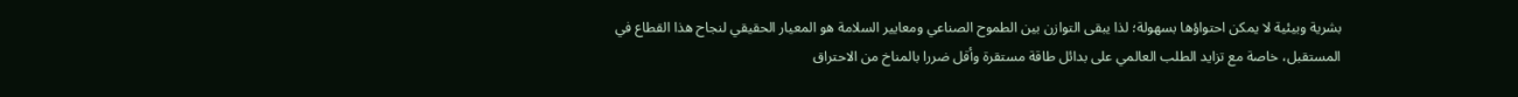بشرية وبيئية لا يمكن احتواؤها بسهولة؛ لذا يبقى التوازن بين الطموح الصناعي ومعايير السلامة هو المعيار الحقيقي لنجاح هذا القطاع في المستقبل، خاصة مع تزايد الطلب العالمي على بدائل طاقة مستقرة وأقل ضررا بالمناخ من الاحتراق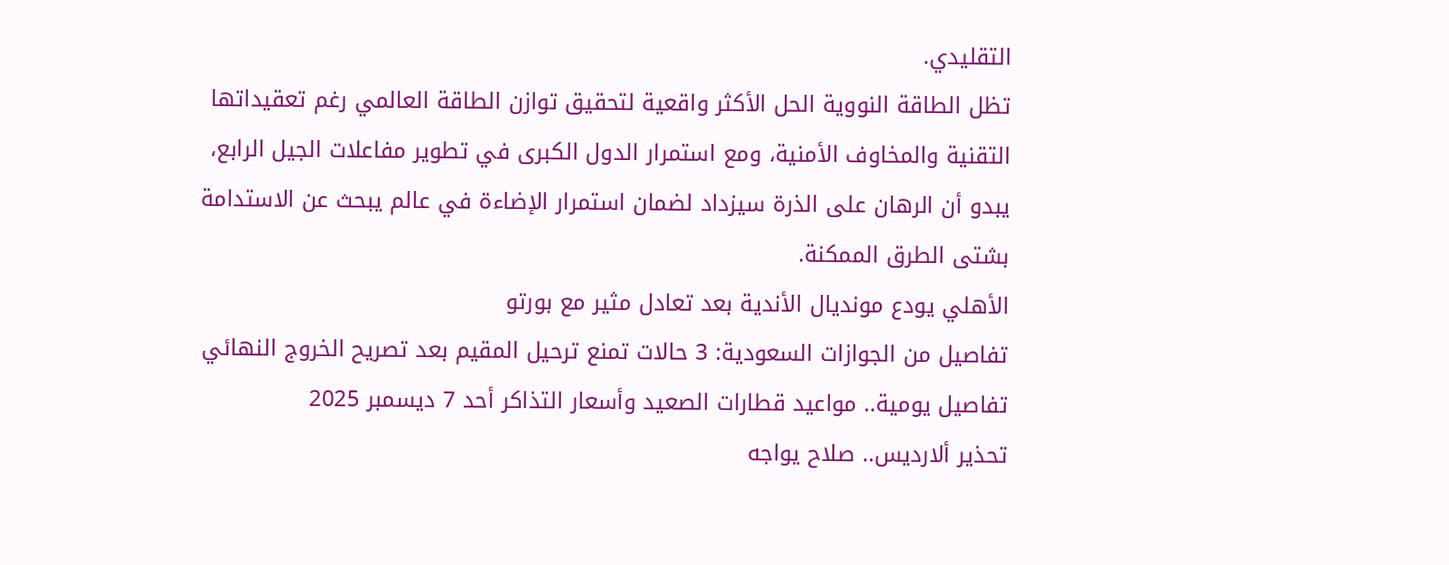التقليدي.
تظل الطاقة النووية الحل الأكثر واقعية لتحقيق توازن الطاقة العالمي رغم تعقيداتها التقنية والمخاوف الأمنية، ومع استمرار الدول الكبرى في تطوير مفاعلات الجيل الرابع، يبدو أن الرهان على الذرة سيزداد لضمان استمرار الإضاءة في عالم يبحث عن الاستدامة بشتى الطرق الممكنة.
الأهلي يودع مونديال الأندية بعد تعادل مثير مع بورتو
تفاصيل من الجوازات السعودية: 3 حالات تمنع ترحيل المقيم بعد تصريح الخروج النهائي
تفاصيل يومية.. مواعيد قطارات الصعيد وأسعار التذاكر أحد 7 ديسمبر 2025
تحذير ألارديس.. صلاح يواجه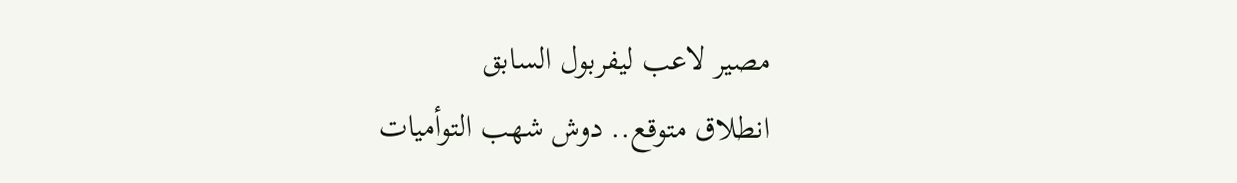مصير لاعب ليفربول السابق
انطلاق متوقع.. دوش شهب التوأميات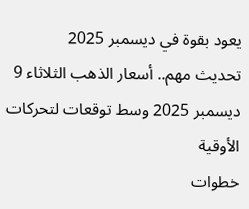يعود بقوة في ديسمبر 2025
تحديث مهم.. أسعار الذهب الثلاثاء 9 ديسمبر 2025 وسط توقعات لتحركات الأوقية
خطوات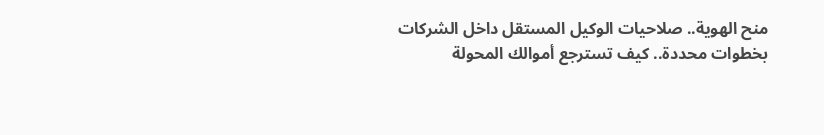منح الهوية.. صلاحيات الوكيل المستقل داخل الشركات
بخطوات محددة.. كيف تسترجع أموالك المحولة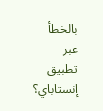بالخطأ عبر تطبيق إنستاباي؟